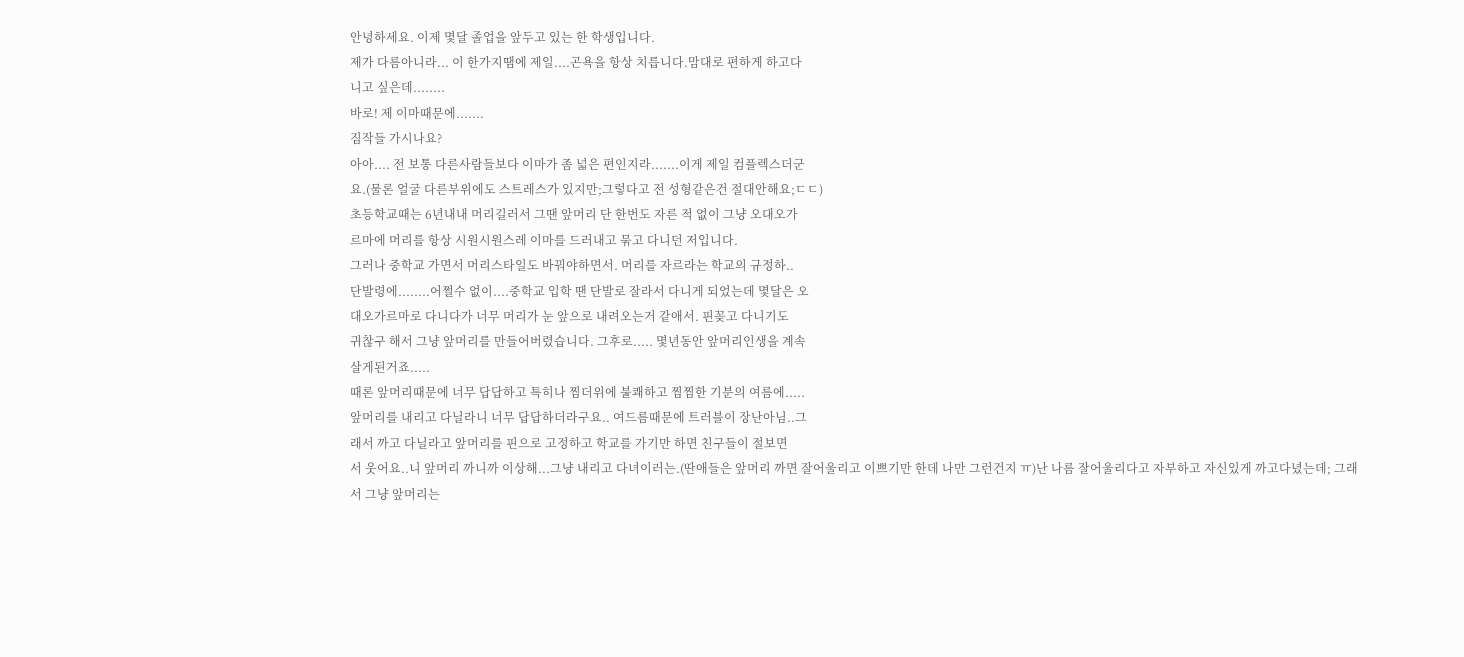안녕하세요. 이제 몇달 졸업을 앞두고 있는 한 학생입니다.
제가 다름아니라... 이 한가지땜에 제일....곤욕을 항상 치릅니다.맘대로 편하게 하고다
니고 싶은데........
바로! 제 이마때문에.......
짐작들 가시나요?
아아.... 전 보통 다른사람들보다 이마가 좀 넓은 편인지라.......이게 제일 컴플렉스더군
요.(물론 얼굴 다른부위에도 스트레스가 있지만;그렇다고 전 성형같은건 절대안해요;ㄷㄷ)
초등학교때는 6년내내 머리길러서 그땐 앞머리 단 한번도 자른 적 없이 그냥 오대오가
르마에 머리를 항상 시원시원스레 이마를 드러내고 묶고 다니던 저입니다.
그러나 중학교 가면서 머리스타일도 바꿔야하면서. 머리를 자르라는 학교의 규정하..
단발령에........어쩔수 없이....중학교 입학 땐 단발로 잘라서 다니게 되었는데 몇달은 오
대오가르마로 다니다가 너무 머리가 눈 앞으로 내려오는거 같애서. 핀꽂고 다니기도
귀찮구 해서 그냥 앞머리를 만들어버렸습니다. 그후로..... 몇년동안 앞머리인생을 계속
살게된거죠.....
때론 앞머리때문에 너무 답답하고 특히나 찜더위에 불쾌하고 찜찜한 기분의 여름에.....
앞머리를 내리고 다닐라니 너무 답답하더라구요.. 여드름때문에 트러블이 장난아님..그
래서 까고 다닐라고 앞머리를 핀으로 고정하고 학교를 가기만 하면 친구들이 절보면
서 웃어요..니 앞머리 까니까 이상해...그냥 내리고 다녀이러는.(딴애들은 앞머리 까면 잘어울리고 이쁘기만 한데 나만 그런건지 ㅠ)난 나름 잘어울리다고 자부하고 자신있게 까고다녔는데; 그래서 그냥 앞머리는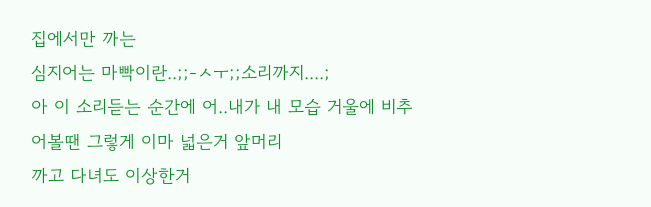집에서만 까는
심지어는 마빡이란..;;-ㅅㅜ;;소리까지....;
아 이 소리듣는 순간에 어..내가 내 모습 거울에 비추어볼땐 그렇게 이마 넓은거 앞머리
까고 다녀도 이상한거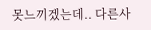못느끼겠는데.. 다른사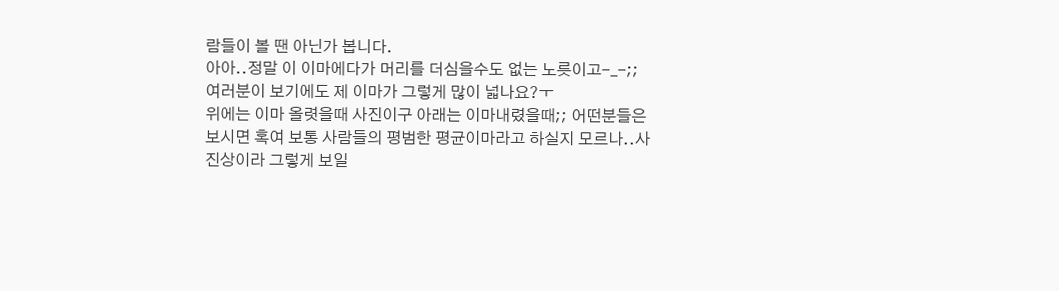람들이 볼 땐 아닌가 봅니다.
아아..정말 이 이마에다가 머리를 더심을수도 없는 노릇이고-_-;;
여러분이 보기에도 제 이마가 그렇게 많이 넓나요?ㅜ
위에는 이마 올렷을때 사진이구 아래는 이마내렸을때;; 어떤분들은 보시면 혹여 보통 사람들의 평범한 평균이마라고 하실지 모르나..사진상이라 그렇게 보일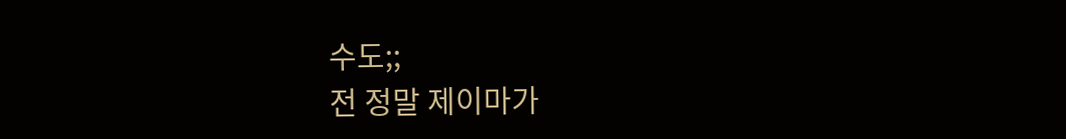수도;;
전 정말 제이마가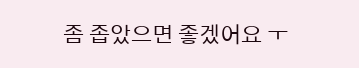좀 좁았으면 좋겠어요 ㅜ